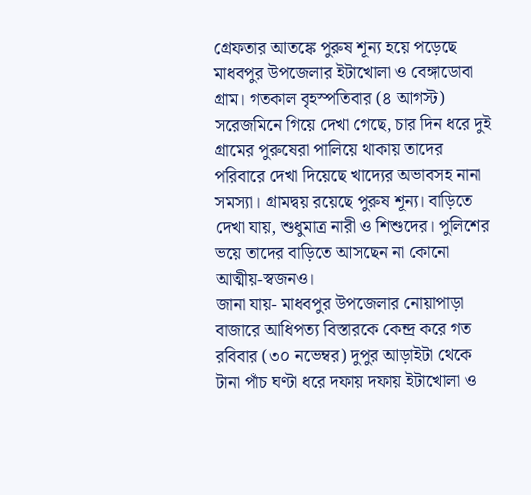গ্রেফতার আতঙ্কে পুরুষ শূন্য হয়ে পড়েছে মাধবপুর উপজেলার ইটাখোলা ও বেঙ্গাডোবা গ্রাম। গতকাল বৃহস্পতিবার (৪ আগস্ট) সরেজমিনে গিয়ে দেখা গেছে, চার দিন ধরে দুই গ্রামের পুরুষেরা পালিয়ে থাকায় তাদের পরিবারে দেখা দিয়েছে খাদ্যের অভাবসহ নানা সমস্যা। গ্রামদ্বয় রয়েছে পুরুষ শূন্য। বাড়িতে দেখা যায়, শুধুমাত্র নারী ও শিশুদের। পুলিশের ভয়ে তাদের বাড়িতে আসছেন না কোনো আত্মীয়-স্বজনও।
জানা যায়- মাধবপুর উপজেলার নোয়াপাড়া বাজারে আধিপত্য বিস্তারকে কেন্দ্র করে গত রবিবার (৩০ নভেম্বর) দুপুর আড়াইটা থেকে টানা পাঁচ ঘণ্টা ধরে দফায় দফায় ইটাখোলা ও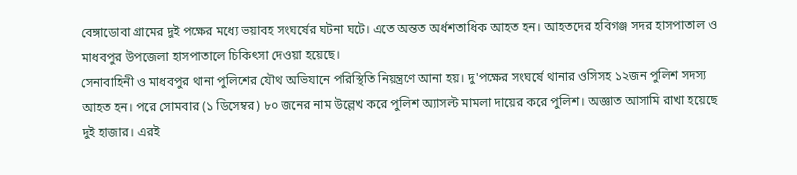বেঙ্গাডোবা গ্রামের দুই পক্ষের মধ্যে ভয়াবহ সংঘর্ষের ঘটনা ঘটে। এতে অন্তত অর্ধশতাধিক আহত হন। আহতদের হবিগঞ্জ সদর হাসপাতাল ও মাধবপুর উপজেলা হাসপাতালে চিকিৎসা দেওয়া হয়েছে।
সেনাবাহিনী ও মাধবপুর থানা পুলিশের যৌথ অভিযানে পরিস্থিতি নিয়ন্ত্রণে আনা হয়। দু'পক্ষের সংঘর্ষে থানার ওসিসহ ১২জন পুলিশ সদস্য আহত হন। পরে সোমবার (১ ডিসেম্বর) ৮০ জনের নাম উল্লেখ করে পুলিশ অ্যাসল্ট মামলা দায়ের করে পুলিশ। অজ্ঞাত আসামি রাখা হয়েছে দুই হাজার। এরই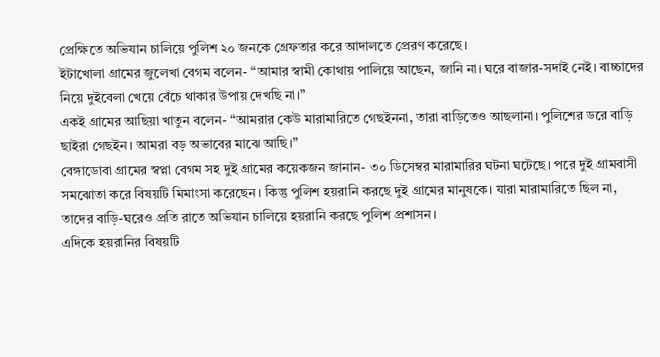প্রেক্ষিতে অভিযান চালিয়ে পুলিশ ২০ জনকে গ্রেফতার করে আদালতে প্রেরণ করেছে।
ইটাখোলা গ্রামের জুলেখা বেগম বলেন- “আমার স্বামী কোথায় পালিয়ে আছেন, জানি না। ঘরে বাজার-সদাই নেই। বাচ্চাদের নিয়ে দুইবেলা খেয়ে বেঁচে থাকার উপায় দেখছি না।”
একই গ্রামের আছিয়া খাতুন বলেন- “আমরার কেউ মারামারিতে গেছইননা, তারা বাড়িতেও আছলানা। পুলিশের ডরে বাড়ি ছাইরা গেছইন। আমরা বড় অভাবের মাঝে আছি।”
বেঙ্গাডোবা গ্রামের স্বপ্না বেগম সহ দুই গ্রামের কয়েকজন জানান- ৩০ ডিসেম্বর মারামারির ঘটনা ঘটেছে। পরে দুই গ্রামবাসী সমঝোতা করে বিষয়টি মিমাংসা করেছেন। কিন্তু পুলিশ হয়রানি করছে দুই গ্রামের মানুষকে। যারা মারামারিতে ছিল না, তাদের বাড়ি-ঘরেও প্রতি রাতে অভিযান চালিয়ে হয়রানি করছে পুলিশ প্রশাসন।
এদিকে হয়রানির বিষয়টি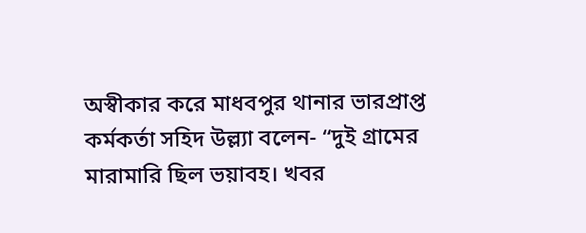অস্বীকার করে মাধবপুর থানার ভারপ্রাপ্ত কর্মকর্তা সহিদ উল্ল্যা বলেন- “দুই গ্রামের মারামারি ছিল ভয়াবহ। খবর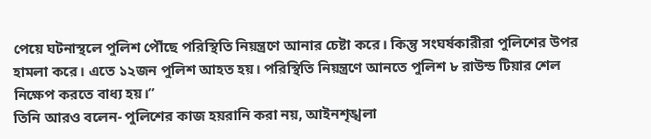পেয়ে ঘটনাস্থলে পুলিশ পৌঁছে পরিস্থিতি নিয়ন্ত্রণে আনার চেষ্টা করে। কিন্তু সংঘর্ষকারীরা পুলিশের উপর হামলা করে। এতে ১২জন পুলিশ আহত হয়। পরিস্থিতি নিয়ন্ত্রণে আনতে পুলিশ ৮ রাউন্ড টিয়ার শেল নিক্ষেপ করতে বাধ্য হয়।”
তিনি আরও বলেন- পুলিশের কাজ হয়রানি করা নয়, আইনশৃঙ্খলা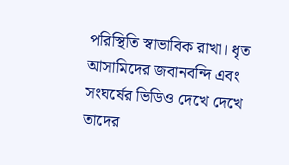পরিস্থিতি স্বাভাবিক রাখা। ধৃত আসামিদের জবানবন্দি এবং সংঘর্ষের ভিডিও দেখে দেখে তাদের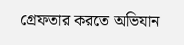গ্রেফতার করতে অভিযান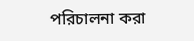পরিচালনা করা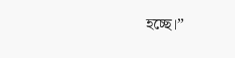হচ্ছে।”